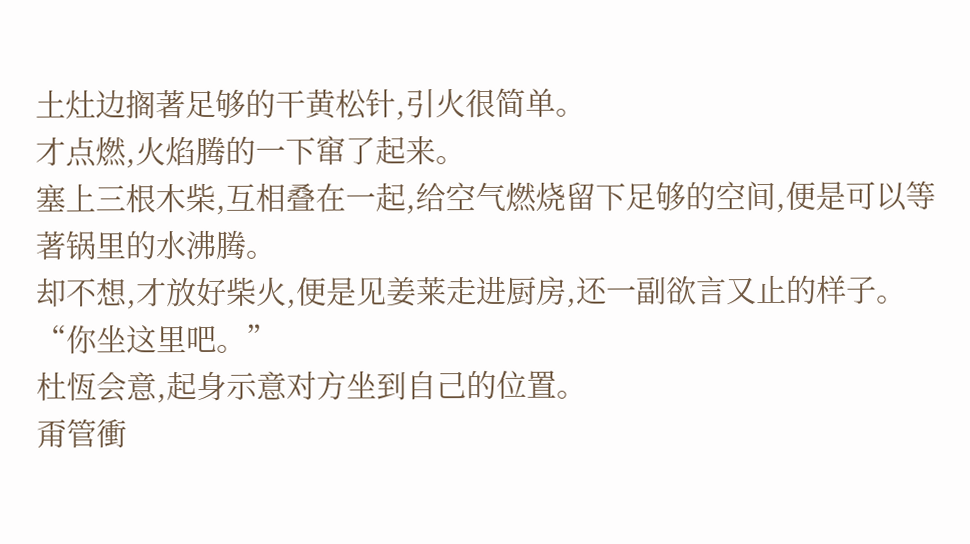土灶边搁著足够的干黄松针,引火很简单。
才点燃,火焰腾的一下窜了起来。
塞上三根木柴,互相叠在一起,给空气燃烧留下足够的空间,便是可以等著锅里的水沸腾。
却不想,才放好柴火,便是见姜莱走进厨房,还一副欲言又止的样子。
“你坐这里吧。”
杜恆会意,起身示意对方坐到自己的位置。
甭管衝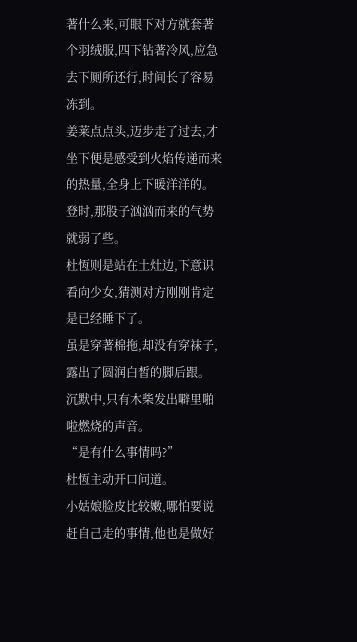著什么来,可眼下对方就套著个羽绒服,四下钻著冷风,应急去下厕所还行,时间长了容易冻到。
姜莱点点头,迈步走了过去,才坐下便是感受到火焰传递而来的热量,全身上下暖洋洋的。
登时,那股子汹汹而来的气势就弱了些。
杜恆则是站在土灶边,下意识看向少女,猜测对方刚刚肯定是已经睡下了。
虽是穿著棉拖,却没有穿袜子,露出了圆润白皙的脚后跟。
沉默中,只有木柴发出噼里啪啦燃烧的声音。
“是有什么事情吗?”
杜恆主动开口问道。
小姑娘脸皮比较嫩,哪怕要说赶自己走的事情,他也是做好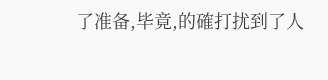了准备,毕竟,的確打扰到了人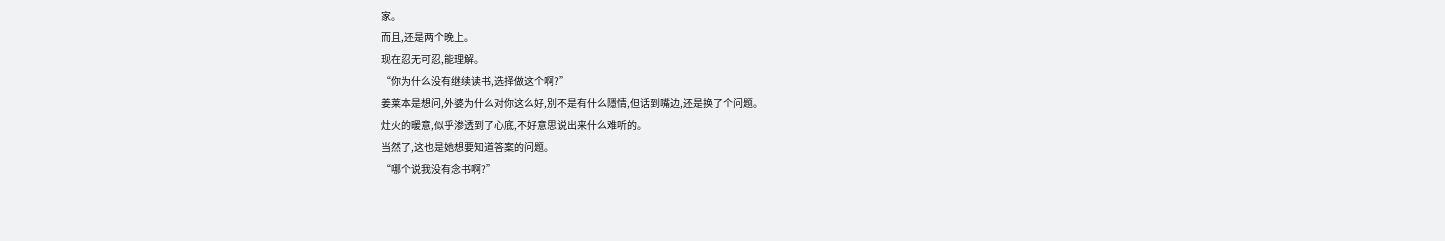家。
而且,还是两个晚上。
现在忍无可忍,能理解。
“你为什么没有继续读书,选择做这个啊?”
姜莱本是想问,外婆为什么对你这么好,別不是有什么隱情,但话到嘴边,还是换了个问题。
灶火的暖意,似乎渗透到了心底,不好意思说出来什么难听的。
当然了,这也是她想要知道答案的问题。
“哪个说我没有念书啊?”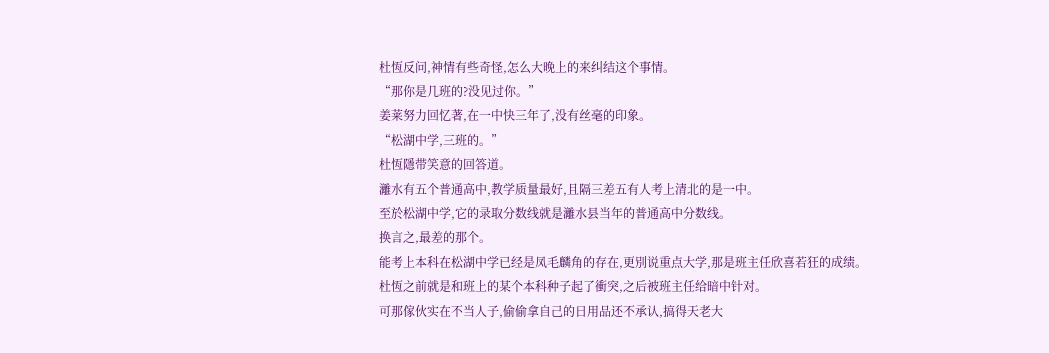杜恆反问,神情有些奇怪,怎么大晚上的来纠结这个事情。
“那你是几班的?没见过你。”
姜莱努力回忆著,在一中快三年了,没有丝毫的印象。
“松湖中学,三班的。”
杜恆隱带笑意的回答道。
灕水有五个普通高中,教学质量最好,且隔三差五有人考上清北的是一中。
至於松湖中学,它的录取分数线就是灕水县当年的普通高中分数线。
换言之,最差的那个。
能考上本科在松湖中学已经是凤毛麟角的存在,更別说重点大学,那是班主任欣喜若狂的成绩。
杜恆之前就是和班上的某个本科种子起了衝突,之后被班主任给暗中针对。
可那傢伙实在不当人子,偷偷拿自己的日用品还不承认,搞得天老大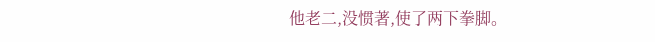他老二,没惯著,使了两下拳脚。